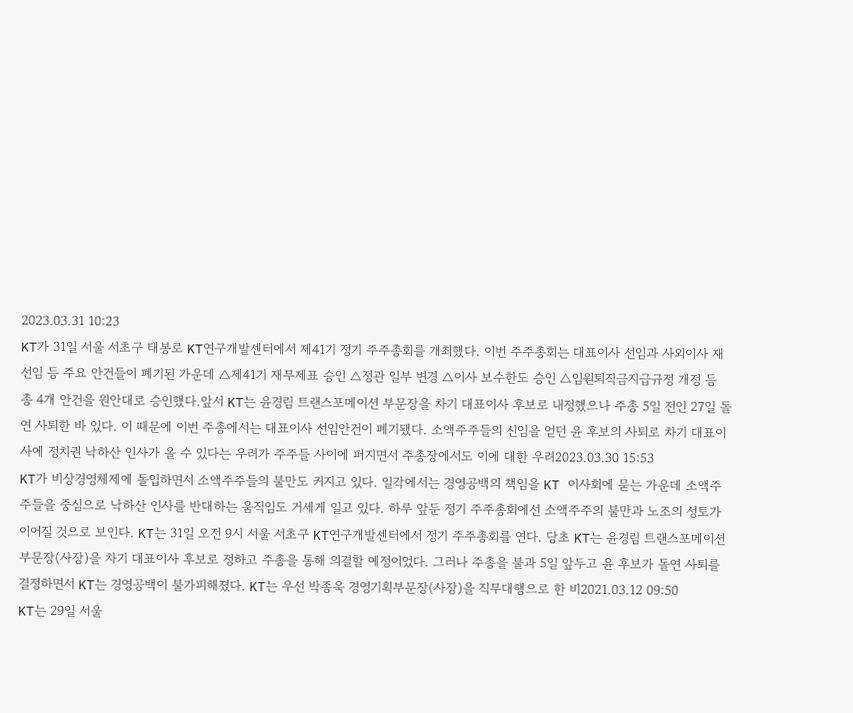2023.03.31 10:23
KT가 31일 서울 서초구 태봉로 KT연구개발센터에서 제41기 정기 주주총회를 개최했다. 이번 주주총회는 대표이사 선임과 사외이사 재선임 등 주요 안건들이 폐기된 가운데 △제41기 재무제표 승인 △정관 일부 변경 △이사 보수한도 승인 △임원퇴직금지급규정 개정 등 총 4개 안건을 원안대로 승인했다.앞서 KT는 윤경림 트랜스포메이션 부문장을 차기 대표이사 후보로 내정했으나 주총 5일 전인 27일 돌연 사퇴한 바 있다. 이 때문에 이번 주총에서는 대표이사 선임안건이 폐기됐다. 소액주주들의 신임을 얻던 윤 후보의 사퇴로 차기 대표이사에 정치권 낙하산 인사가 올 수 있다는 우려가 주주들 사이에 퍼지면서 주총장에서도 이에 대한 우려2023.03.30 15:53
KT가 비상경영체제에 돌입하면서 소액주주들의 불만도 커지고 있다. 일각에서는 경영공백의 책임을 KT 이사회에 묻는 가운데 소액주주들을 중심으로 낙하산 인사를 반대하는 움직임도 거세게 일고 있다. 하루 앞둔 정기 주주총회에선 소액주주의 불만과 노조의 성토가 이어질 것으로 보인다. KT는 31일 오전 9시 서울 서초구 KT연구개발센터에서 정기 주주총회를 연다. 당초 KT는 윤경림 트랜스포메이션 부문장(사장)을 차기 대표이사 후보로 정하고 주총을 통해 의결할 예정이었다. 그러나 주총을 불과 5일 앞두고 윤 후보가 돌연 사퇴를 결정하면서 KT는 경영공백이 불가피해졌다. KT는 우선 박종욱 경영기획부문장(사장)을 직무대행으로 한 비2021.03.12 09:50
KT는 29일 서울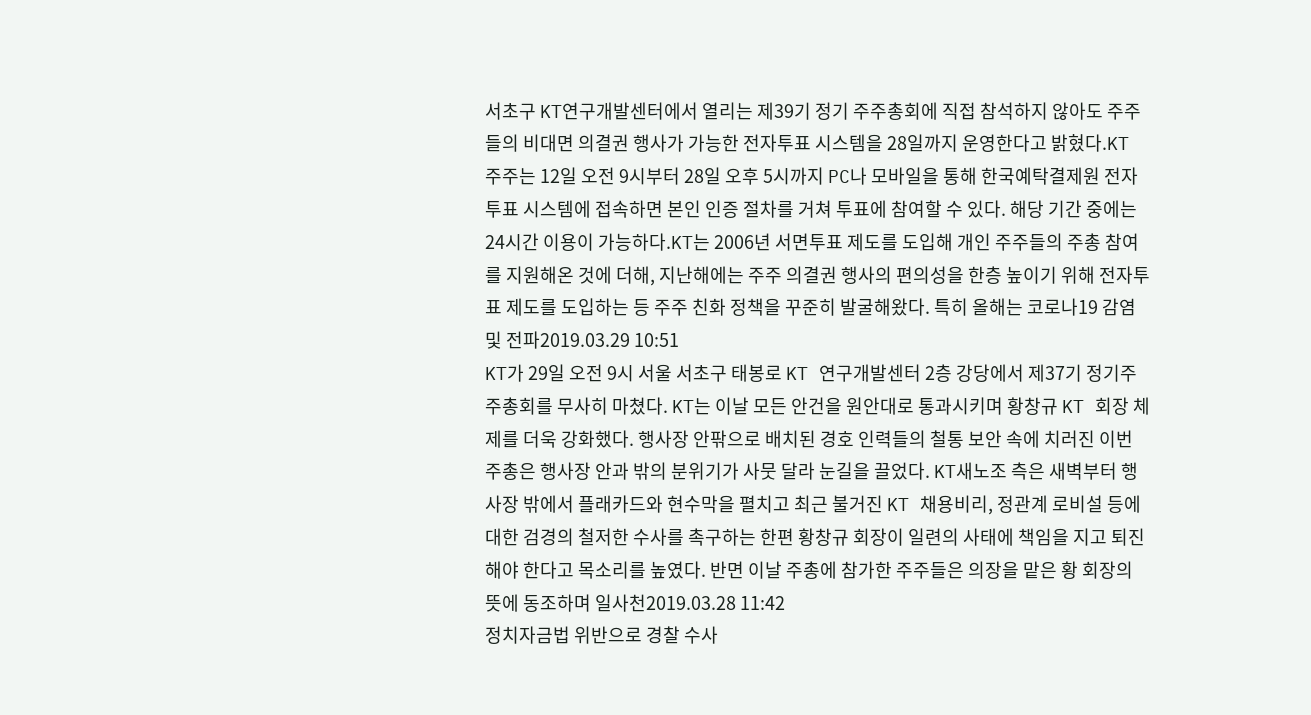서초구 KT연구개발센터에서 열리는 제39기 정기 주주총회에 직접 참석하지 않아도 주주들의 비대면 의결권 행사가 가능한 전자투표 시스템을 28일까지 운영한다고 밝혔다.KT 주주는 12일 오전 9시부터 28일 오후 5시까지 PC나 모바일을 통해 한국예탁결제원 전자투표 시스템에 접속하면 본인 인증 절차를 거쳐 투표에 참여할 수 있다. 해당 기간 중에는 24시간 이용이 가능하다.KT는 2006년 서면투표 제도를 도입해 개인 주주들의 주총 참여를 지원해온 것에 더해, 지난해에는 주주 의결권 행사의 편의성을 한층 높이기 위해 전자투표 제도를 도입하는 등 주주 친화 정책을 꾸준히 발굴해왔다. 특히 올해는 코로나19 감염 및 전파2019.03.29 10:51
KT가 29일 오전 9시 서울 서초구 태봉로 KT 연구개발센터 2층 강당에서 제37기 정기주주총회를 무사히 마쳤다. KT는 이날 모든 안건을 원안대로 통과시키며 황창규 KT 회장 체제를 더욱 강화했다. 행사장 안팎으로 배치된 경호 인력들의 철통 보안 속에 치러진 이번 주총은 행사장 안과 밖의 분위기가 사뭇 달라 눈길을 끌었다. KT새노조 측은 새벽부터 행사장 밖에서 플래카드와 현수막을 펼치고 최근 불거진 KT 채용비리, 정관계 로비설 등에 대한 검경의 철저한 수사를 촉구하는 한편 황창규 회장이 일련의 사태에 책임을 지고 퇴진해야 한다고 목소리를 높였다. 반면 이날 주총에 참가한 주주들은 의장을 맡은 황 회장의 뜻에 동조하며 일사천2019.03.28 11:42
정치자금법 위반으로 경찰 수사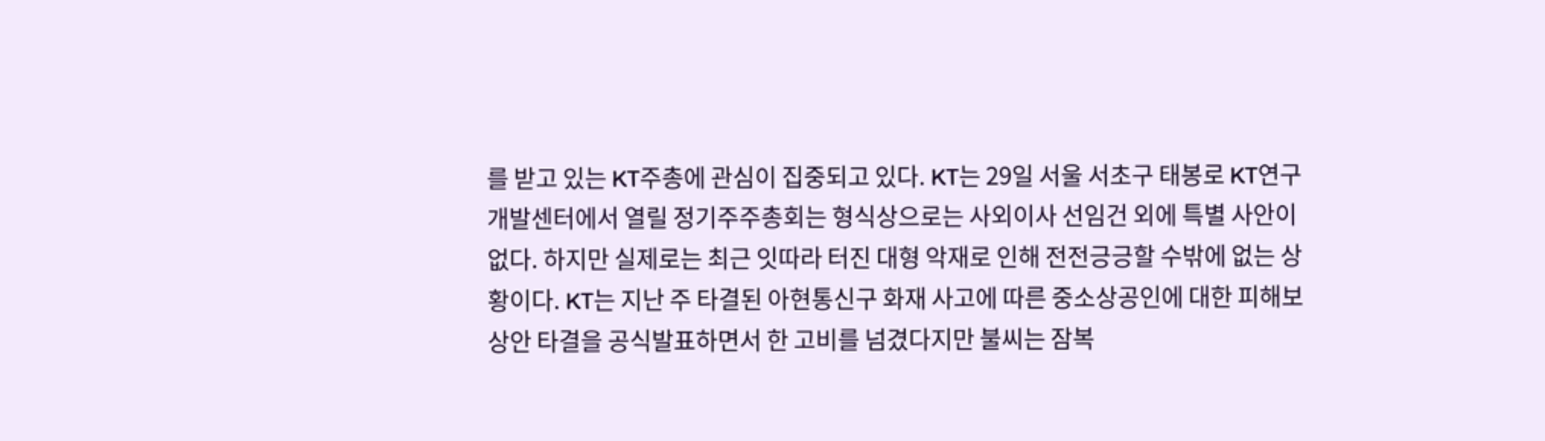를 받고 있는 KT주총에 관심이 집중되고 있다. KT는 29일 서울 서초구 태봉로 KT연구개발센터에서 열릴 정기주주총회는 형식상으로는 사외이사 선임건 외에 특별 사안이 없다. 하지만 실제로는 최근 잇따라 터진 대형 악재로 인해 전전긍긍할 수밖에 없는 상황이다. KT는 지난 주 타결된 아현통신구 화재 사고에 따른 중소상공인에 대한 피해보상안 타결을 공식발표하면서 한 고비를 넘겼다지만 불씨는 잠복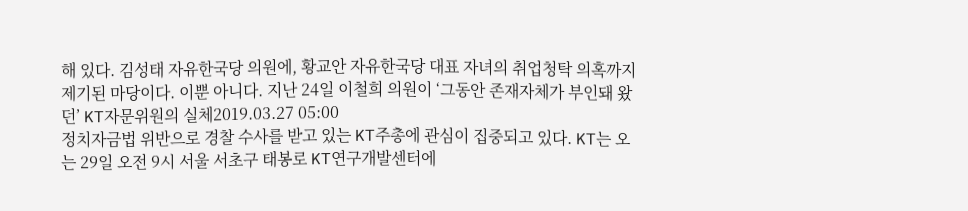해 있다. 김성태 자유한국당 의원에, 황교안 자유한국당 대표 자녀의 취업청탁 의혹까지 제기된 마당이다. 이뿐 아니다. 지난 24일 이철희 의원이 ‘그동안 존재자체가 부인돼 왔던’ KT자문위원의 실체2019.03.27 05:00
정치자금법 위반으로 경찰 수사를 받고 있는 KT주총에 관심이 집중되고 있다. KT는 오는 29일 오전 9시 서울 서초구 태봉로 KT연구개발센터에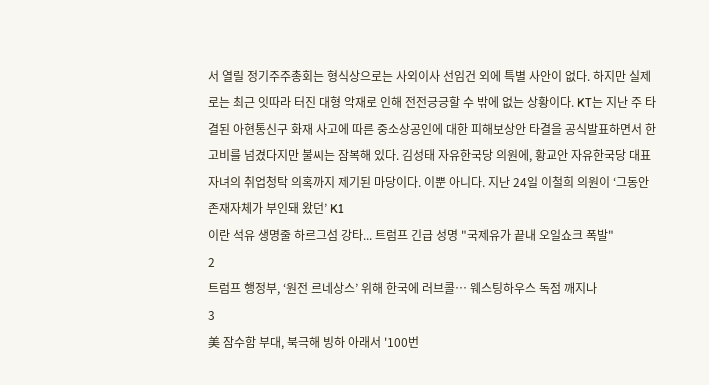서 열릴 정기주주총회는 형식상으로는 사외이사 선임건 외에 특별 사안이 없다. 하지만 실제로는 최근 잇따라 터진 대형 악재로 인해 전전긍긍할 수 밖에 없는 상황이다. KT는 지난 주 타결된 아현통신구 화재 사고에 따른 중소상공인에 대한 피해보상안 타결을 공식발표하면서 한 고비를 넘겼다지만 불씨는 잠복해 있다. 김성태 자유한국당 의원에, 황교안 자유한국당 대표 자녀의 취업청탁 의혹까지 제기된 마당이다. 이뿐 아니다. 지난 24일 이철희 의원이 ‘그동안 존재자체가 부인돼 왔던’ K1
이란 석유 생명줄 하르그섬 강타... 트럼프 긴급 성명 "국제유가 끝내 오일쇼크 폭발"
2
트럼프 행정부, ‘원전 르네상스’ 위해 한국에 러브콜… 웨스팅하우스 독점 깨지나
3
美 잠수함 부대, 북극해 빙하 아래서 '100번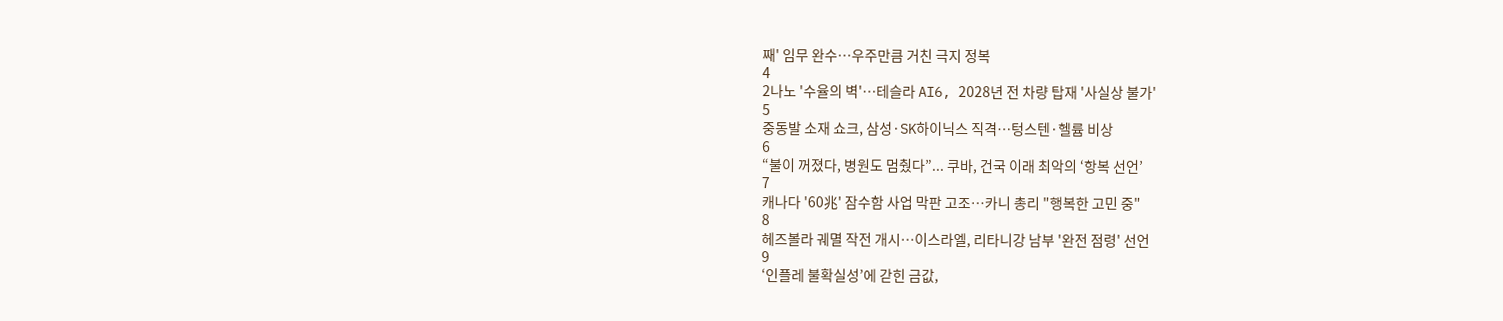째' 임무 완수…우주만큼 거친 극지 정복
4
2나노 '수율의 벽'…테슬라 AI6, 2028년 전 차량 탑재 '사실상 불가'
5
중동발 소재 쇼크, 삼성·SK하이닉스 직격…텅스텐·헬륨 비상
6
“불이 꺼졌다, 병원도 멈췄다”... 쿠바, 건국 이래 최악의 ‘항복 선언’
7
캐나다 '60兆' 잠수함 사업 막판 고조…카니 총리 "행복한 고민 중"
8
헤즈볼라 궤멸 작전 개시…이스라엘, 리타니강 남부 '완전 점령' 선언
9
‘인플레 불확실성’에 갇힌 금값,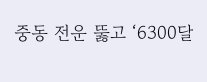중동 전운 뚫고 ‘6300달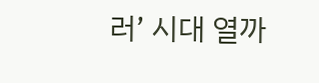러’ 시대 열까